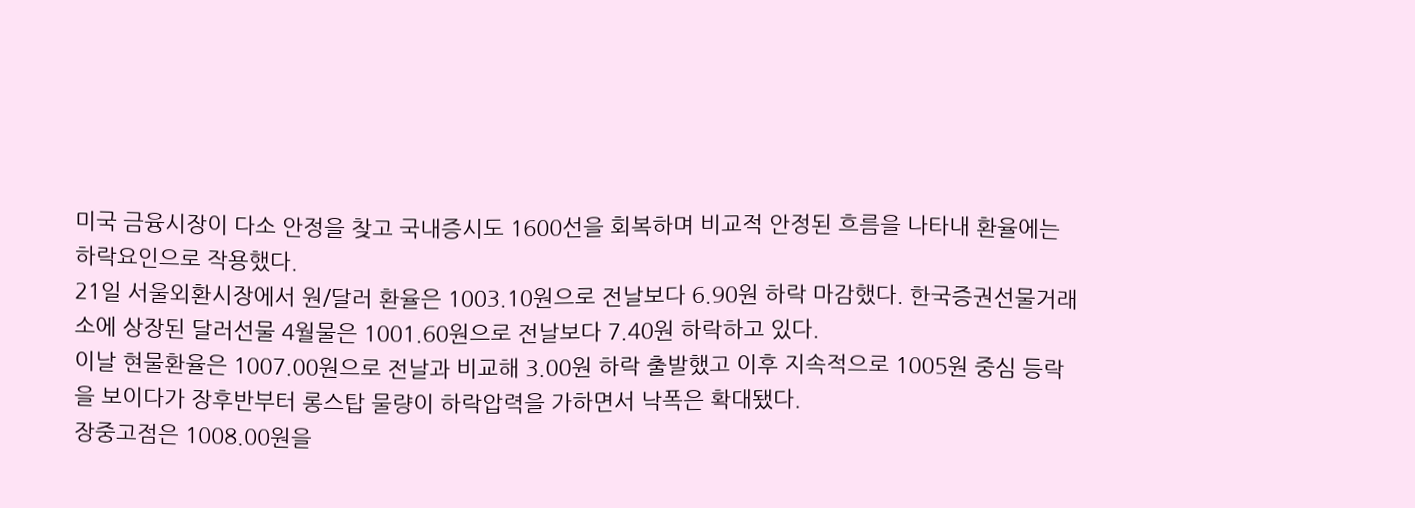미국 금융시장이 다소 안정을 찾고 국내증시도 1600선을 회복하며 비교적 안정된 흐름을 나타내 환율에는 하락요인으로 작용했다.
21일 서울외환시장에서 원/달러 환율은 1003.10원으로 전날보다 6.90원 하락 마감했다. 한국증권선물거래소에 상장된 달러선물 4월물은 1001.60원으로 전날보다 7.40원 하락하고 있다.
이날 현물환율은 1007.00원으로 전날과 비교해 3.00원 하락 출발했고 이후 지속적으로 1005원 중심 등락을 보이다가 장후반부터 롱스탑 물량이 하락압력을 가하면서 낙폭은 확대됐다.
장중고점은 1008.00원을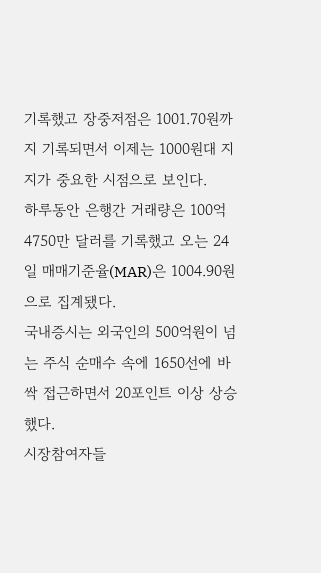기록했고 장중저점은 1001.70원까지 기록되면서 이제는 1000원대 지지가 중요한 시점으로 보인다.
하루동안 은행간 거래량은 100억 4750만 달러를 기록했고 오는 24일 매매기준율(MAR)은 1004.90원으로 집계됐다.
국내증시는 외국인의 500억원이 넘는 주식 순매수 속에 1650선에 바싹 접근하면서 20포인트 이상 상승했다.
시장참여자들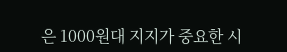은 1000원대 지지가 중요한 시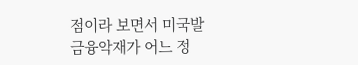점이라 보면서 미국발 금융악재가 어느 정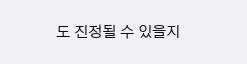도 진정될 수 있을지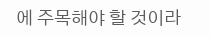에 주목해야 할 것이라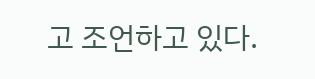고 조언하고 있다.